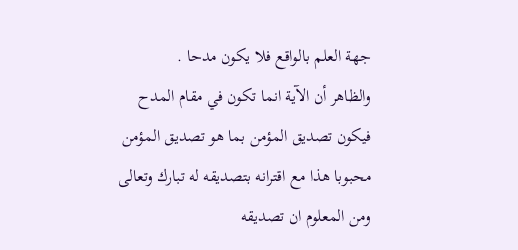جهة العلم بالواقع فلا يكون مدحا .
والظاهر أن الآية انما تكون في مقام المدح فيكون تصديق المؤمن بما هو تصديق المؤمن محبوبا هذا مع اقترانه بتصديقه له تبارك وتعالى ومن المعلوم ان تصديقه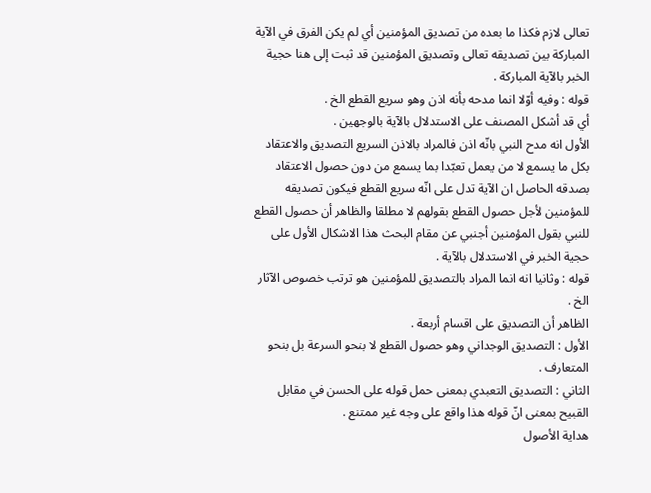تعالى لازم فكذا ما بعده من تصديق المؤمنين أي لم يكن الفرق في الآية المباركة بين تصديقه تعالى وتصديق المؤمنين قد ثبت إلى هنا حجية الخبر بالآية المباركة .
قوله : وفيه أوّلا انما مدحه بأنه اذن وهو سريع القطع الخ .
أي قد أشكل المصنف على الاستدلال بالآية بالوجهين .
الأول انه مدح النبي بانّه اذن فالمراد بالاذن السريع التصديق والاعتقاد بكل ما يسمع لا من يعمل تعبّدا بما يسمع من دون حصول الاعتقاد بصدقه الحاصل ان الآية تدل على انّه سريع القطع فيكون تصديقه للمؤمنين لأجل حصول القطع بقولهم لا مطلقا والظاهر أن حصول القطع للنبي بقول المؤمنين أجنبي عن مقام البحث هذا الاشكال الأول على حجية الخبر في الاستدلال بالآية .
قوله : وثانيا انه انما المراد بالتصديق للمؤمنين هو ترتب خصوص الآثار الخ .
الظاهر أن التصديق على اقسام أربعة .
الأول : التصديق الوجداني وهو حصول القطع لا بنحو السرعة بل بنحو المتعارف .
الثاني : التصديق التعبدي بمعنى حمل قوله على الحسن في مقابل القبيح بمعنى انّ قوله هذا واقع على وجه غير ممتنع .
هداية الأصول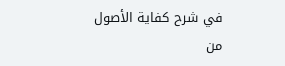في شرح كفاية الأصول من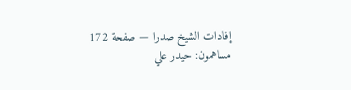إفادات الشيخ صدرا — صفحة 172
مساهمون: حيدر علي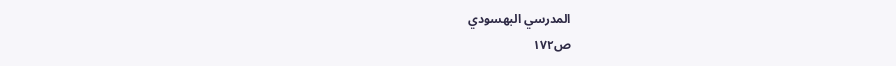المدرسي البهسودي
ص١٧٢